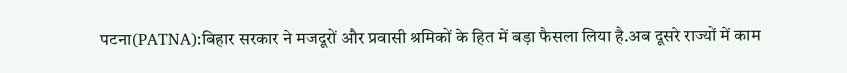पटना(PATNA):बिहार सरकार ने मजदूरों और प्रवासी श्रमिकों के हित में बड़ा फैसला लिया है.अब दूसरे राज्यों में काम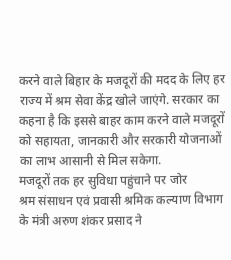करने वाले बिहार के मजदूरों की मदद के लिए हर राज्य में श्रम सेवा केंद्र खोले जाएंगे. सरकार का कहना है कि इससे बाहर काम करने वाले मजदूरों को सहायता, जानकारी और सरकारी योजनाओं का लाभ आसानी से मिल सकेगा.
मजदूरों तक हर सुविधा पहुंचाने पर जोर
श्रम संसाधन एवं प्रवासी श्रमिक कल्याण विभाग के मंत्री अरुण शंकर प्रसाद ने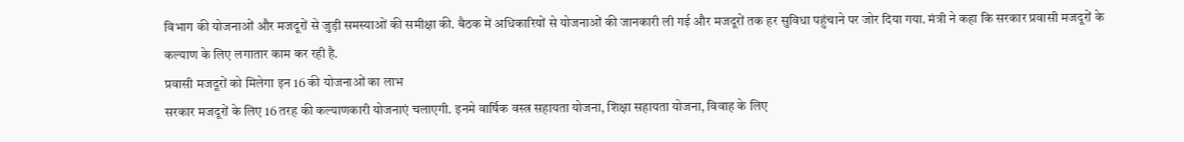विभाग की योजनाओं और मजदूरों से जुड़ी समस्याओं की समीक्षा की. बैठक में अधिकारियों से योजनाओं की जानकारी ली गई और मजदूरों तक हर सुविधा पहुंचाने पर जोर दिया गया. मंत्री ने कहा कि सरकार प्रवासी मजदूरों के कल्याण के लिए लगातार काम कर रही है.
प्रवासी मजदूरों को मिलेगा इन 16 की योजनाओं का लाभ
सरकार मजदूरों के लिए 16 तरह की कल्याणकारी योजनाएं चलाएगी. इनमे वार्षिक वस्त्र सहायता योजना, शिक्षा सहायता योजना, विवाह के लिए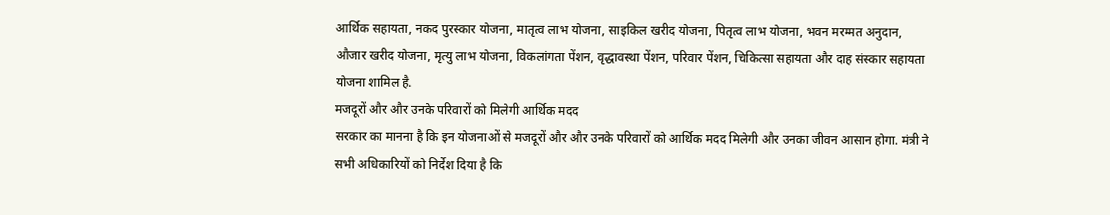आर्थिक सहायता, नकद पुरस्कार योजना, मातृत्व लाभ योजना, साइकिल खरीद योजना, पितृत्व लाभ योजना, भवन मरम्मत अनुदान, औजार खरीद योजना, मृत्यु लाभ योजना, विकलांगता पेंशन, वृद्धावस्था पेंशन, परिवार पेंशन, चिकित्सा सहायता और दाह संस्कार सहायता योजना शामिल है.
मजदूरों और और उनके परिवारों को मिलेगी आर्थिक मदद
सरकार का मानना है कि इन योजनाओं से मजदूरों और और उनके परिवारों को आर्थिक मदद मिलेगी और उनका जीवन आसान होगा. मंत्री ने सभी अधिकारियों को निर्देश दिया है कि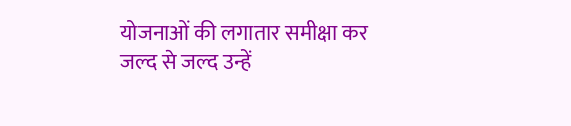योजनाओं की लगातार समीक्षा कर जल्द से जल्द उन्हें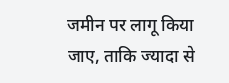जमीन पर लागू किया जाए, ताकि ज्यादा से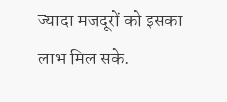ज्यादा मजदूरों को इसका लाभ मिल सके.